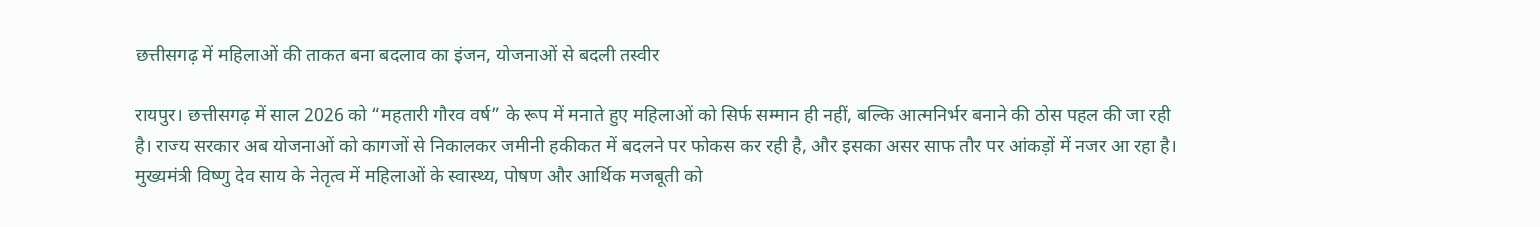छत्तीसगढ़ में महिलाओं की ताकत बना बदलाव का इंजन, योजनाओं से बदली तस्वीर

रायपुर। छत्तीसगढ़ में साल 2026 को “महतारी गौरव वर्ष” के रूप में मनाते हुए महिलाओं को सिर्फ सम्मान ही नहीं, बल्कि आत्मनिर्भर बनाने की ठोस पहल की जा रही है। राज्य सरकार अब योजनाओं को कागजों से निकालकर जमीनी हकीकत में बदलने पर फोकस कर रही है, और इसका असर साफ तौर पर आंकड़ों में नजर आ रहा है।
मुख्यमंत्री विष्णु देव साय के नेतृत्व में महिलाओं के स्वास्थ्य, पोषण और आर्थिक मजबूती को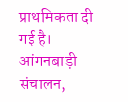प्राथमिकता दी गई है। आंगनबाड़ी संचालन,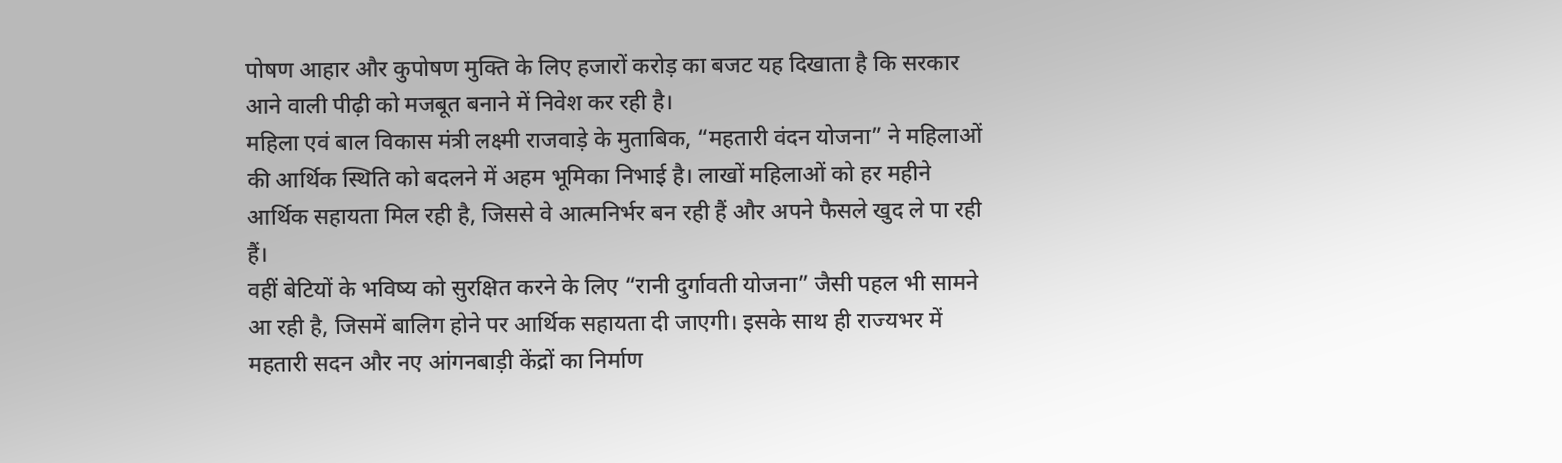पोषण आहार और कुपोषण मुक्ति के लिए हजारों करोड़ का बजट यह दिखाता है कि सरकार आने वाली पीढ़ी को मजबूत बनाने में निवेश कर रही है।
महिला एवं बाल विकास मंत्री लक्ष्मी राजवाड़े के मुताबिक, “महतारी वंदन योजना” ने महिलाओं की आर्थिक स्थिति को बदलने में अहम भूमिका निभाई है। लाखों महिलाओं को हर महीने आर्थिक सहायता मिल रही है, जिससे वे आत्मनिर्भर बन रही हैं और अपने फैसले खुद ले पा रही हैं।
वहीं बेटियों के भविष्य को सुरक्षित करने के लिए “रानी दुर्गावती योजना” जैसी पहल भी सामने आ रही है, जिसमें बालिग होने पर आर्थिक सहायता दी जाएगी। इसके साथ ही राज्यभर में महतारी सदन और नए आंगनबाड़ी केंद्रों का निर्माण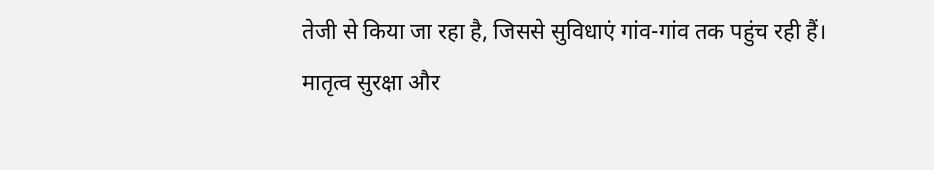तेजी से किया जा रहा है, जिससे सुविधाएं गांव-गांव तक पहुंच रही हैं।
मातृत्व सुरक्षा और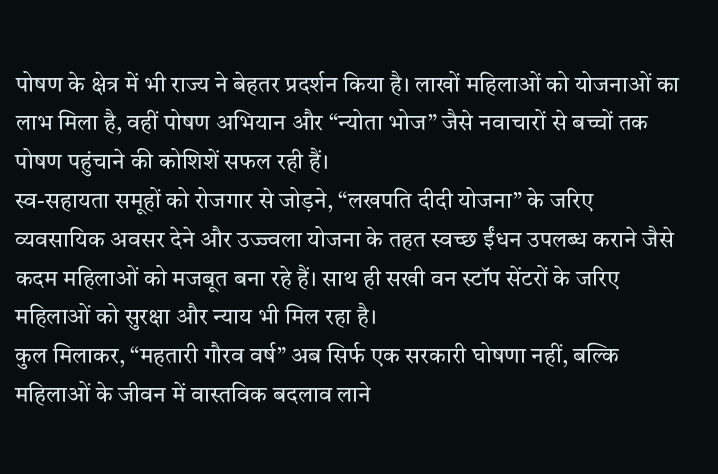पोषण के क्षेत्र में भी राज्य ने बेहतर प्रदर्शन किया है। लाखों महिलाओं को योजनाओं का लाभ मिला है, वहीं पोषण अभियान और “न्योता भोज” जैसे नवाचारों से बच्चों तक पोषण पहुंचाने की कोशिशें सफल रही हैं।
स्व-सहायता समूहों को रोजगार से जोड़ने, “लखपति दीदी योजना” के जरिए व्यवसायिक अवसर देने और उज्ज्वला योजना के तहत स्वच्छ ईंधन उपलब्ध कराने जैसे कदम महिलाओं को मजबूत बना रहे हैं। साथ ही सखी वन स्टॉप सेंटरों के जरिए महिलाओं को सुरक्षा और न्याय भी मिल रहा है।
कुल मिलाकर, “महतारी गौरव वर्ष” अब सिर्फ एक सरकारी घोषणा नहीं, बल्कि महिलाओं के जीवन में वास्तविक बदलाव लाने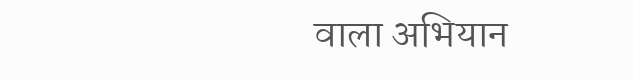वाला अभियान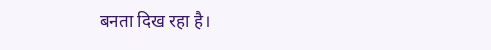बनता दिख रहा है।